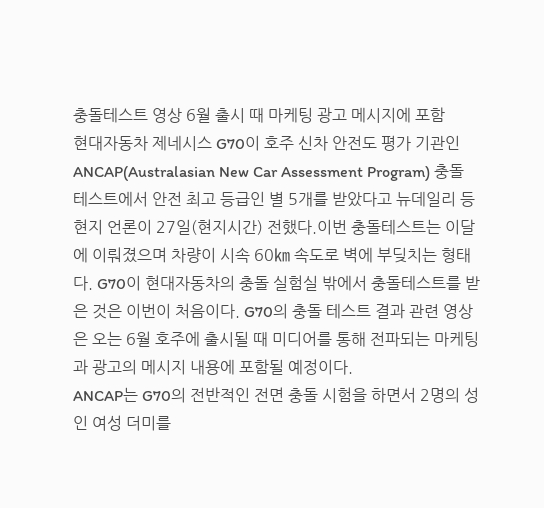충돌테스트 영상 6월 출시 때 마케팅 광고 메시지에 포함
현대자동차 제네시스 G70이 호주 신차 안전도 평가 기관인 ANCAP(Australasian New Car Assessment Program) 충돌 테스트에서 안전 최고 등급인 별 5개를 받았다고 뉴데일리 등 현지 언론이 27일(현지시간) 전했다.이번 충돌테스트는 이달에 이뤄졌으며 차량이 시속 60㎞ 속도로 벽에 부딪치는 형태다. G70이 현대자동차의 충돌 실험실 밖에서 충돌테스트를 받은 것은 이번이 처음이다. G70의 충돌 테스트 결과 관련 영상은 오는 6월 호주에 출시될 때 미디어를 통해 전파되는 마케팅과 광고의 메시지 내용에 포함될 예정이다.
ANCAP는 G70의 전반적인 전면 충돌 시험을 하면서 2명의 성인 여성 더미를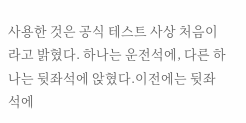사용한 것은 공식 테스트 사상 처음이라고 밝혔다. 하나는 운전석에, 다른 하나는 뒷좌석에 앉혔다.이전에는 뒷좌석에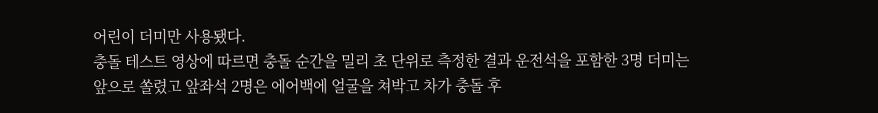어린이 더미만 사용됐다.
충돌 테스트 영상에 따르면 충돌 순간을 밀리 초 단위로 측정한 결과 운전석을 포함한 3명 더미는 앞으로 쏠렸고 앞좌석 2명은 에어백에 얼굴을 쳐박고 차가 충돌 후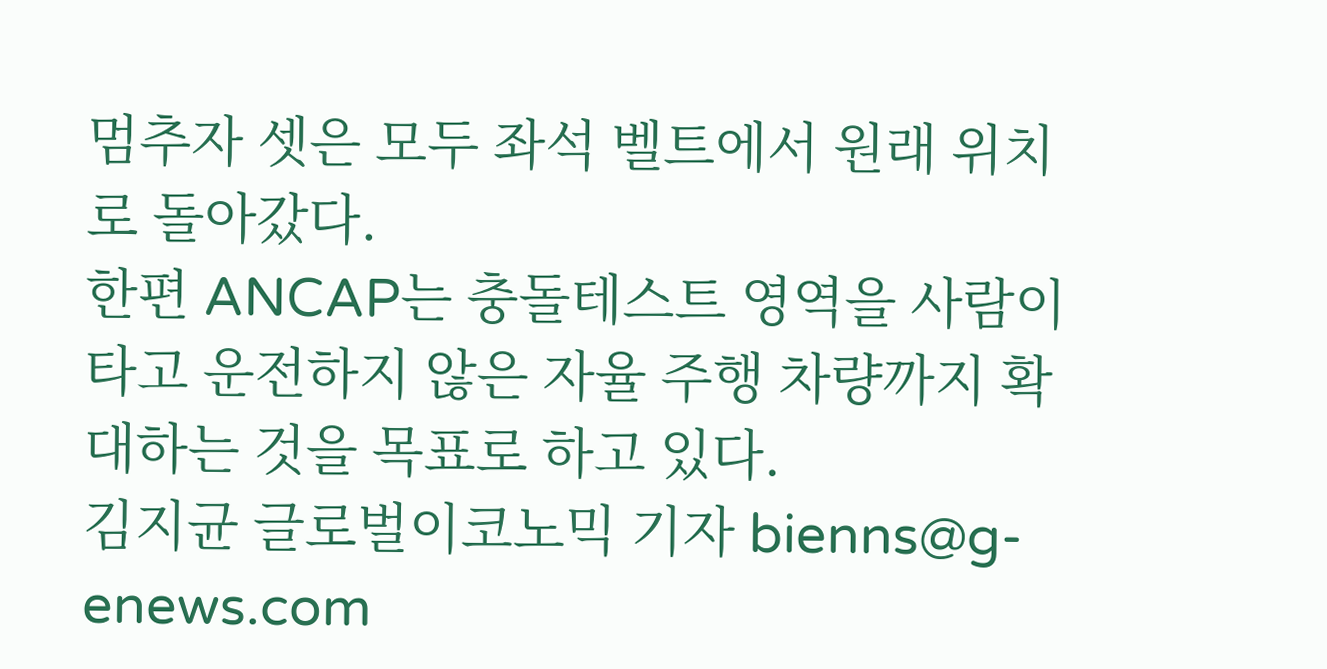멈추자 셋은 모두 좌석 벨트에서 원래 위치로 돌아갔다.
한편 ANCAP는 충돌테스트 영역을 사람이 타고 운전하지 않은 자율 주행 차량까지 확대하는 것을 목표로 하고 있다.
김지균 글로벌이코노믹 기자 bienns@g-enews.com